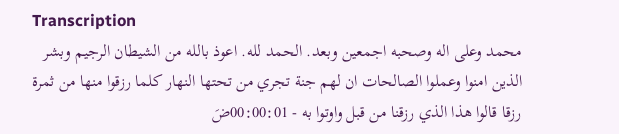Transcription
محمد وعلى اله وصحبه اجمعين وبعد. الحمد لله. اعوذ بالله من الشيطان الرجيم وبشر الذين امنوا وعملوا الصالحات ان لهم جنة تجري من تحتها النهار كلما رزقوا منها من ثمرة رزقا قالوا هذا الذي رزقنا من قبل واوتوا به - 00:00:01ضَ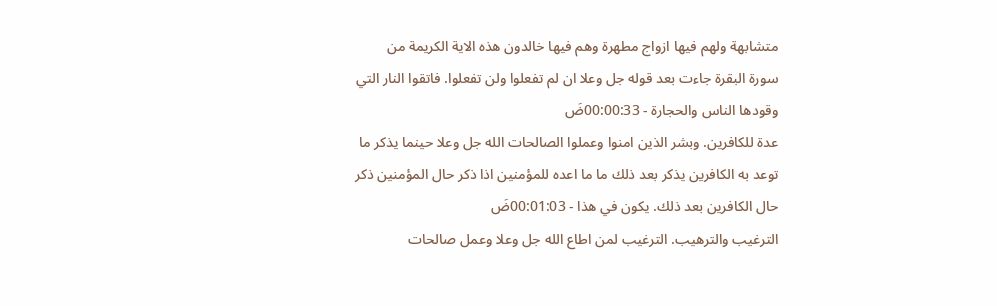متشابهة ولهم فيها ازواج مطهرة وهم فيها خالدون هذه الاية الكريمة من سورة البقرة جاءت بعد قوله جل وعلا ان لم تفعلوا ولن تفعلوا. فاتقوا النار التي وقودها الناس والحجارة - 00:00:33ضَ
عدة للكافرين. وبشر الذين امنوا وعملوا الصالحات الله جل وعلا حينما يذكر ما توعد به الكافرين يذكر بعد ذلك ما ما اعده للمؤمنين اذا ذكر حال المؤمنين ذكر حال الكافرين بعد ذلك. يكون في هذا - 00:01:03ضَ
الترغيب والترهيب. الترغيب لمن اطاع الله جل وعلا وعمل صالحات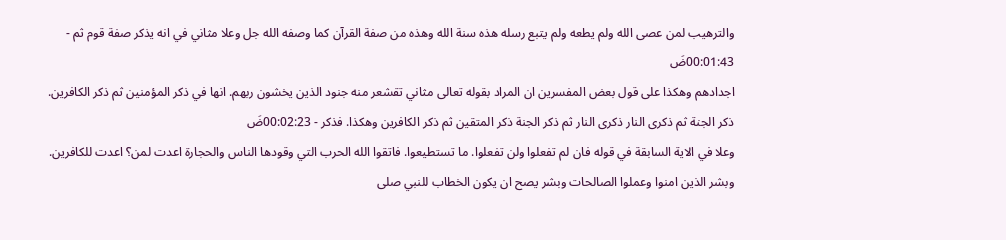والترهيب لمن عصى الله ولم يطعه ولم يتبع رسله هذه سنة الله وهذه من صفة القرآن كما وصفه الله جل وعلا مثاني في انه يذكر صفة قوم ثم - 00:01:43ضَ
اجدادهم وهكذا على قول بعض المفسرين ان المراد بقوله تعالى مثاني تقشعر منه جنود الذين يخشون ربهم. انها في ذكر المؤمنين ثم ذكر الكافرين. ذكر الجنة ثم ذكرى النار ذكرى النار ثم ذكر الجنة ذكر المتقين ثم ذكر الكافرين وهكذا. فذكر - 00:02:23ضَ
وعلا في الاية السابقة في قوله فان لم تفعلوا ولن تفعلوا. ما تستطيعوا. فاتقوا الله الحرب التي وقودها الناس والحجارة اعدت لمن؟ اعدت للكافرين. وبشر الذين امنوا وعملوا الصالحات وبشر يصح ان يكون الخطاب للنبي صلى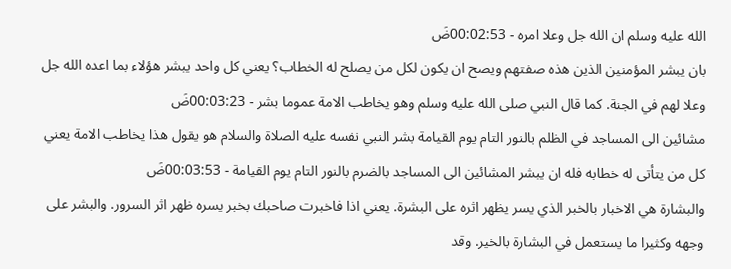الله عليه وسلم ان الله جل وعلا امره - 00:02:53ضَ
بان يبشر المؤمنين الذين هذه صفتهم ويصح ان يكون لكل من يصلح له الخطاب؟ يعني كل واحد يبشر هؤلاء بما اعده الله جل وعلا لهم في الجنة. كما قال النبي صلى الله عليه وسلم وهو يخاطب الامة عموما بشر - 00:03:23ضَ
مشائين الى المساجد في الظلم بالنور التام يوم القيامة بشر النبي نفسه عليه الصلاة والسلام هو يقول هذا يخاطب الامة يعني كل من يتأتى له خطابه فله ان يبشر المشائين الى المساجد بالضرم بالنور التام يوم القيامة - 00:03:53ضَ
والبشارة هي الاخبار بالخبر الذي يسر يظهر اثره على البشرة. يعني اذا فاخبرت صاحبك بخبر يسره ظهر اثر السرور. والبشر على وجهه وكثيرا ما يستعمل في البشارة بالخير. وقد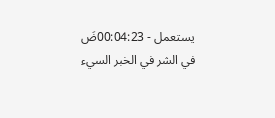يستعمل - 00:04:23ضَ
في الشر في الخبر السيء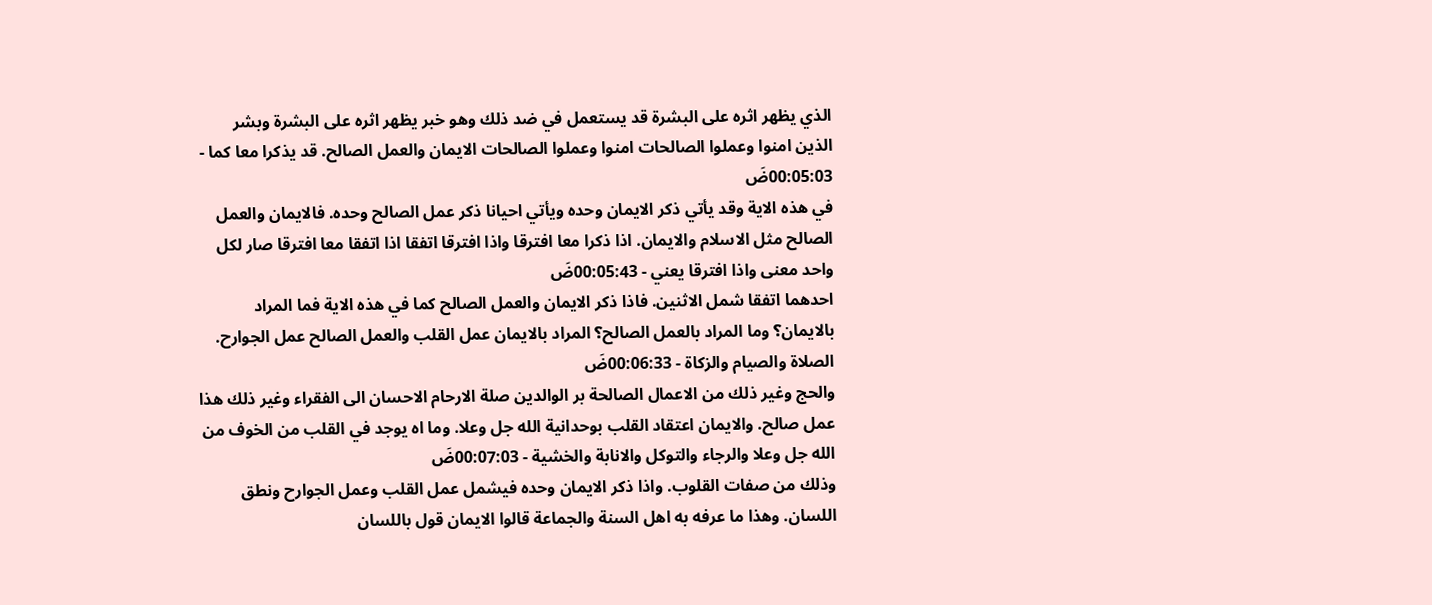الذي يظهر اثره على البشرة قد يستعمل في ضد ذلك وهو خبر يظهر اثره على البشرة وبشر الذين امنوا وعملوا الصالحات امنوا وعملوا الصالحات الايمان والعمل الصالح. قد يذكرا معا كما - 00:05:03ضَ
في هذه الاية وقد يأتي ذكر الايمان وحده ويأتي احيانا ذكر عمل الصالح وحده. فالايمان والعمل الصالح مثل الاسلام والايمان. اذا ذكرا معا افترقا واذا افترقا اتفقا اذا اتفقا معا افترقا صار لكل واحد معنى واذا افترقا يعني - 00:05:43ضَ
احدهما اتفقا شمل الاثنين. فاذا ذكر الايمان والعمل الصالح كما في هذه الاية فما المراد بالايمان؟ وما المراد بالعمل الصالح؟ المراد بالايمان عمل القلب والعمل الصالح عمل الجوارح. الصلاة والصيام والزكاة - 00:06:33ضَ
والحج وغير ذلك من الاعمال الصالحة بر الوالدين صلة الارحام الاحسان الى الفقراء وغير ذلك هذا عمل صالح. والايمان اعتقاد القلب بوحدانية الله جل وعلا. وما اه يوجد في القلب من الخوف من الله جل وعلا والرجاء والتوكل والانابة والخشية - 00:07:03ضَ
وذلك من صفات القلوب. واذا ذكر الايمان وحده فيشمل عمل القلب وعمل الجوارح ونطق اللسان. وهذا ما عرفه به اهل السنة والجماعة قالوا الايمان قول باللسان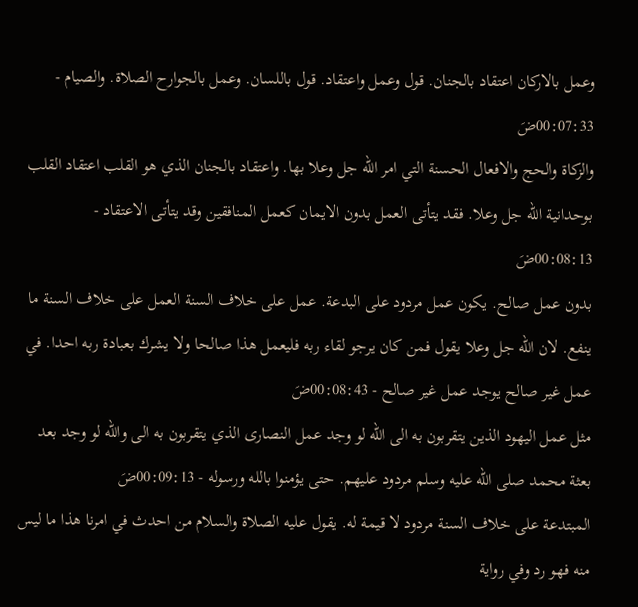وعمل بالاركان اعتقاد بالجنان. قول وعمل واعتقاد. قول باللسان. وعمل بالجوارح الصلاة. والصيام - 00:07:33ضَ
والزكاة والحج والافعال الحسنة التي امر الله جل وعلا بها. واعتقاد بالجنان الذي هو القلب اعتقاد القلب بوحدانية الله جل وعلا. فقد يتأتى العمل بدون الايمان كعمل المنافقين وقد يتأتى الاعتقاد - 00:08:13ضَ
بدون عمل صالح. يكون عمل مردود على البدعة. عمل على خلاف السنة العمل على خلاف السنة ما ينفع. لان الله جل وعلا يقول فمن كان يرجو لقاء ربه فليعمل هذا صالحا ولا يشرك بعبادة ربه احدا. في عمل غير صالح يوجد عمل غير صالح - 00:08:43ضَ
مثل عمل اليهود الذين يتقربون به الى الله لو وجد عمل النصارى الذي يتقربون به الى والله لو وجد بعد بعثة محمد صلى الله عليه وسلم مردود عليهم. حتى يؤمنوا بالله ورسوله - 00:09:13ضَ
المبتدعة على خلاف السنة مردود لا قيمة له. يقول عليه الصلاة والسلام من احدث في امرنا هذا ما ليس منه فهو رد وفي رواية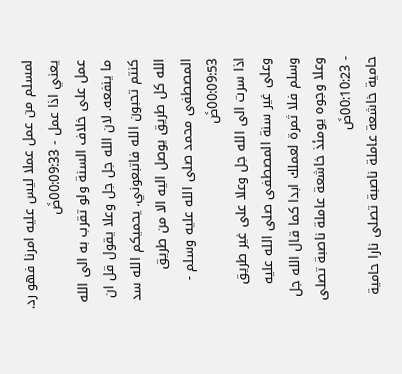لمسلم من عمل عملا ليس عليه امرنا فهو رد. يعني اذا عمل - 00:09:33ضَ
عمل على خلاف السنة ولو تقرب به الى الله ما ينفعه. لان الله جل جل وعلا يقول قل ان كنتم تحبون الله فاتبعوني. يحميكم الله سد الله كل طريق يوصل اليه الا من طريق المصطفى محمد صلى الله عليه وسلم - 00:09:53ضَ
اذا سرت الى الله جل وعلا على غير طريق وعلى غير سنة المصطفى صلى الله عليه وسلم فلا ثمرة لعملك ابدا كما قال الله جل وعلا وجوه يومئذ خاشعة عاملة ناصبة تصلى - 00:10:23ضَ
حامية خاشعة عاملة ناصبة تصلى نارا حامية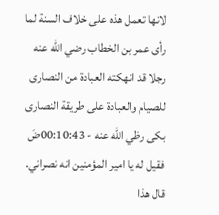لانها تعمل هذه على خلاف السنة لما رأى عمر بن الخطاب رضي الله عنه رجلا قد انهكته العبادة من النصارى للصيام والعبادة على طريقة النصارى بكى رظي الله عنه - 00:10:43ضَ
فقيل له يا امير المؤمنين انه نصراني. قال هذا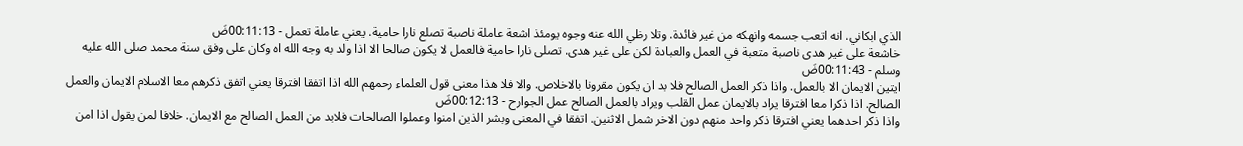الذي ابكاني. انه اتعب جسمه وانهكه من غير فائدة. وتلا رظي الله عنه وجوه يومئذ اشعة عاملة ناصبة تصلع نارا حامية. يعني عاملة تعمل - 00:11:13ضَ
خاشعة على غير هدى ناصبة متعبة في العمل والعبادة لكن على غير هدى. تصلى نارا حامية فالعمل لا يكون صالحا الا اذا ولد به وجه الله اه وكان على وفق سنة محمد صلى الله عليه وسلم - 00:11:43ضَ
ايتين الايمان الا بالعمل. واذا ذكر العمل الصالح فلا بد ان يكون مقرونا بالاخلاص. والا فلا هذا معنى قول العلماء رحمهم الله اذا اتفقا افترقا يعني اتفق ذكرهم معا الاسلام الايمان والعمل الصالح. اذا ذكرا معا افترقا يراد بالايمان عمل القلب ويراد بالعمل الصالح عمل الجوارح - 00:12:13ضَ
واذا ذكر احدهما يعني افترقا ذكر واحد منهم دون الاخر شمل الاثنين. اتفقا في المعنى وبشر الذين امنوا وعملوا الصالحات فلابد من العمل الصالح مع الايمان. خلافا لمن يقول اذا امن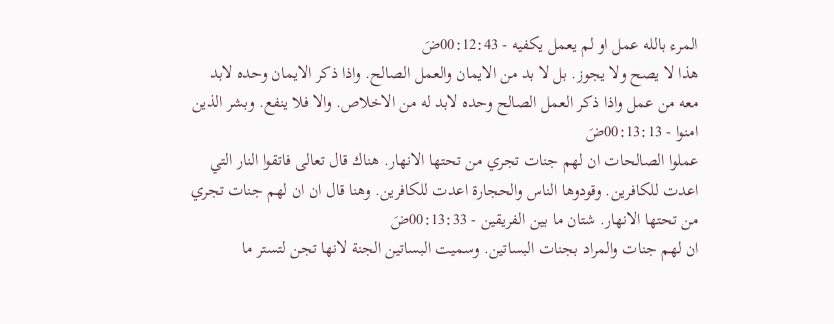المرء بالله عمل او لم يعمل يكفيه - 00:12:43ضَ
هذا لا يصح ولا يجوز. بل لا بد من الايمان والعمل الصالح. واذا ذكر الايمان وحده لابد معه من عمل واذا ذكر العمل الصالح وحده لابد له من الاخلاص. والا فلا ينفع. وبشر الذين امنوا - 00:13:13ضَ
عملوا الصالحات ان لهم جنات تجري من تحتها الانهار. هناك قال تعالى فاتقوا النار التي اعدت للكافرين. وقودوها الناس والحجارة اعدت للكافرين. وهنا قال ان ان لهم جنات تجري من تحتها الانهار. شتان ما بين الفريقين - 00:13:33ضَ
ان لهم جنات والمراد بجنات البساتين. وسميت البساتين الجنة لانها تجن لتستر ما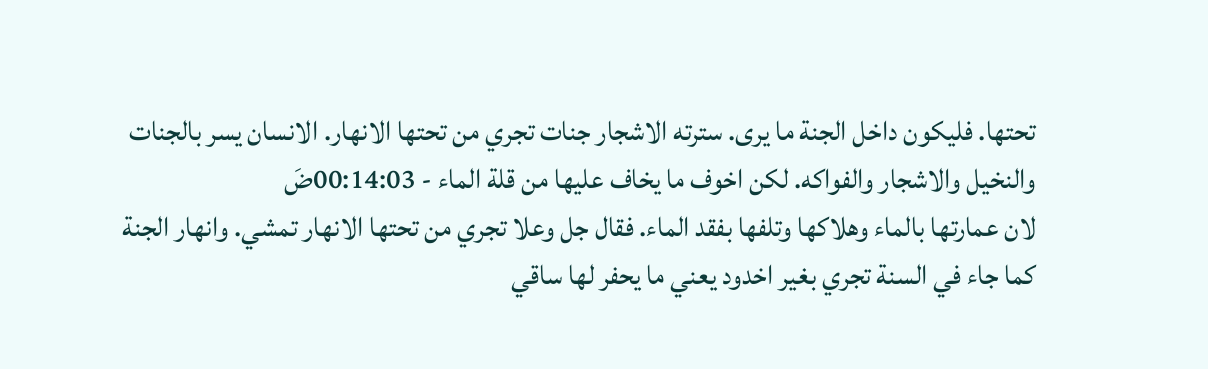تحتها. فليكون داخل الجنة ما يرى. سترته الاشجار جنات تجري من تحتها الانهار. الانسان يسر بالجنات والنخيل والاشجار والفواكه. لكن اخوف ما يخاف عليها من قلة الماء - 00:14:03ضَ
لان عمارتها بالماء وهلاكها وتلفها بفقد الماء. فقال جل وعلا تجري من تحتها الانهار تمشي. وانهار الجنة كما جاء في السنة تجري بغير اخدود يعني ما يحفر لها ساقي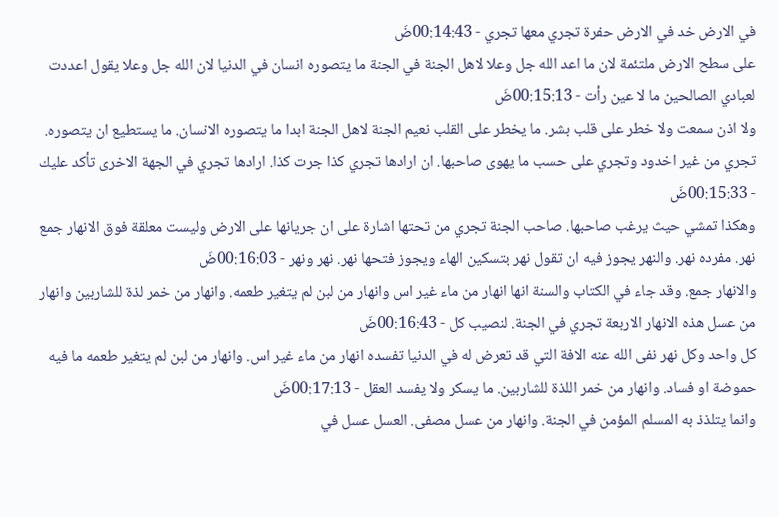في الارض خد في الارض حفرة تجري معها تجري - 00:14:43ضَ
على سطح الارض ملتئمة لان ما اعد الله جل وعلا لاهل الجنة في الجنة ما يتصوره انسان في الدنيا لان الله جل وعلا يقول اعددت لعبادي الصالحين ما لا عين رأت - 00:15:13ضَ
ولا اذن سمعت ولا خطر على قلب بشر. ما يخطر على القلب نعيم الجنة لاهل الجنة ابدا ما يتصوره الانسان. ما يستطيع ان يتصوره. تجري من غير اخدود وتجري على حسب ما يهوى صاحبها. ان ارادها تجري كذا جرت كذا. ارادها تجري في الجهة الاخرى تأكد عليك - 00:15:33ضَ
وهكذا تمشي حيث يرغب صاحبها. صاحب الجنة تجري من تحتها اشارة على ان جريانها على الارض وليست معلقة فوق الانهار جمع نهر. مفرده نهر. والنهر يجوز فيه ان تقول نهر بتسكين الهاء ويجوز فتحها نهر. نهر ونهر - 00:16:03ضَ
والانهار جمع. وقد جاء في الكتاب والسنة انها انهار من ماء غير اس وانهار من لبن لم يتغير طعمه. وانهار من خمر لذة للشاربين وانهار من عسل هذه الانهار الاربعة تجري في الجنة. لنصيب كل - 00:16:43ضَ
كل واحد وكل نهر نفى الله عنه الافة التي قد تعرض له في الدنيا تفسده انهار من ماء غير اس. وانهار من لبن لم يتغير طعمه ما فيه حموضة او فساد. وانهار من خمر اللذة للشاربين. ما يسكر ولا يفسد العقل - 00:17:13ضَ
وانما يتلذذ به المسلم المؤمن في الجنة. وانهار من عسل مصفى. العسل عسل في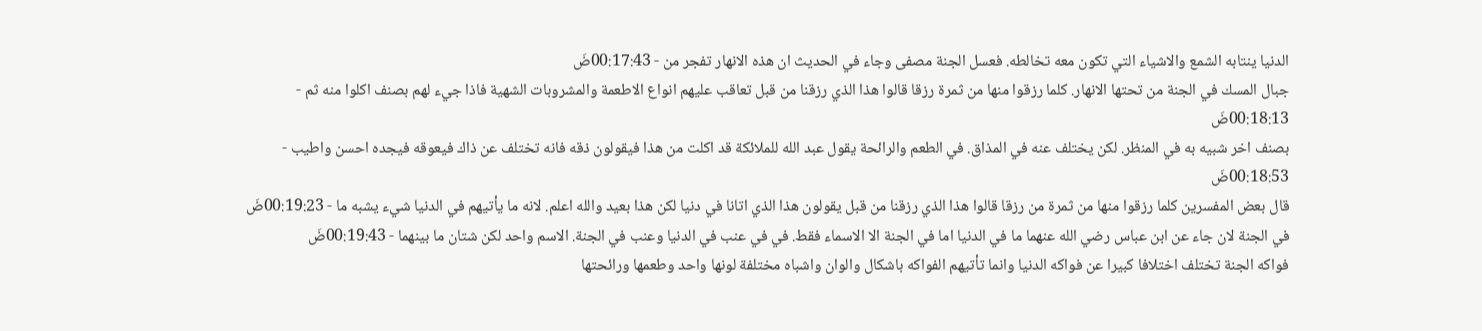الدنيا ينتابه الشمع والاشياء التي تكون معه تخالطه. فعسل الجنة مصفى وجاء في الحديث ان هذه الانهار تفجر من - 00:17:43ضَ
جبال المسك في الجنة من تحتها الانهار. كلما رزقوا منها من ثمرة رزقا قالوا هذا الذي رزقنا من قبل تعاقب عليهم انواع الاطعمة والمشروبات الشهية فاذا جيء لهم بصنف اكلوا منه ثم - 00:18:13ضَ
بصنف اخر شبيه به في المنظر. لكن يختلف عنه في المذاق. في الطعم والرائحة يقول عبد الله للملائكة قد اكلت من هذا فيقولون ذقه فانه تختلف عن ذاك فيعوقه فيجده احسن واطيب - 00:18:53ضَ
قال بعض المفسرين كلما رزقوا منها من ثمرة من رزقا قالوا هذا الذي رزقنا من قبل يقولون هذا الذي اتانا في دنيا لكن هذا بعيد والله اعلم. لانه ما يأتيهم في الدنيا شيء يشبه ما - 00:19:23ضَ
في الجنة لان جاء عن ابن عباس رضي الله عنهما ما في الدنيا اما في الجنة الا الاسماء فقط. في في عنب في الدنيا وعنب في الجنة. الاسم واحد لكن شتان ما بينهما - 00:19:43ضَ
فواكه الجنة تختلف اختلافا كبيرا عن فواكه الدنيا وانما تأتيهم الفواكه باشكال والوان واشباه مختلفة لونها واحد وطعمها ورائحتها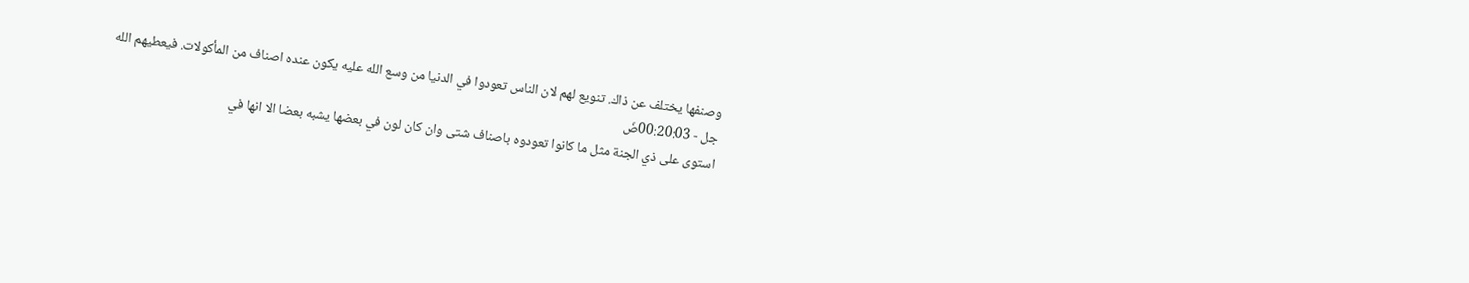وصنفها يختلف عن ذاك. تنويع لهم لان الناس تعودوا في الدنيا من وسع الله عليه يكون عنده اصناف من المأكولات. فيعطيهم الله جل - 00:20:03ضَ
استوى على ذي الجنة مثل ما كانوا تعودوه باصناف شتى وان كان لون في بعضها يشبه بعضا الا انها في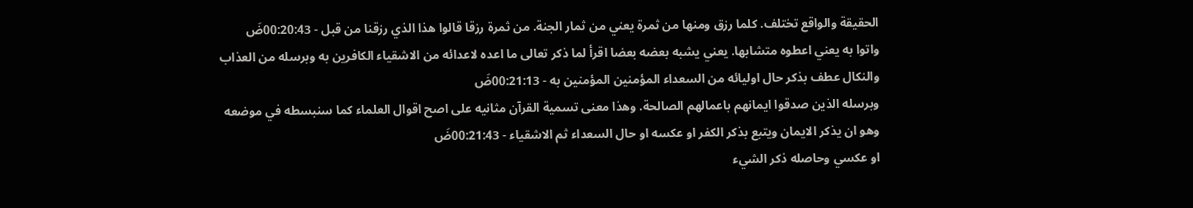الحقيقة والواقع تختلف. كلما رزق ومنها من ثمرة يعني من ثمار الجنة. من ثمرة رزقا قالوا هذا الذي رزقنا من قبل - 00:20:43ضَ
واتوا به يعني اعطوه متشابها. يعني يشبه بعضه بعضا اقرأ لما ذكر تعالى ما اعده لاعدائه من الاشقياء الكافرين به وبرسله من العذاب والنكال عطف بذكر حال اوليائه من السعداء المؤمنين المؤمنين به - 00:21:13ضَ
وبرسله الذين صدقوا ايمانهم باعمالهم الصالحة. وهذا معنى تسمية القرآن مثانيه على اصح اقوال العلماء كما سنبسطه في موضعه وهو ان يذكر الايمان ويتبع بذكر الكفر او عكسه او حال السعداء ثم الاشقياء - 00:21:43ضَ
او عكسي وحاصله ذكر الشيء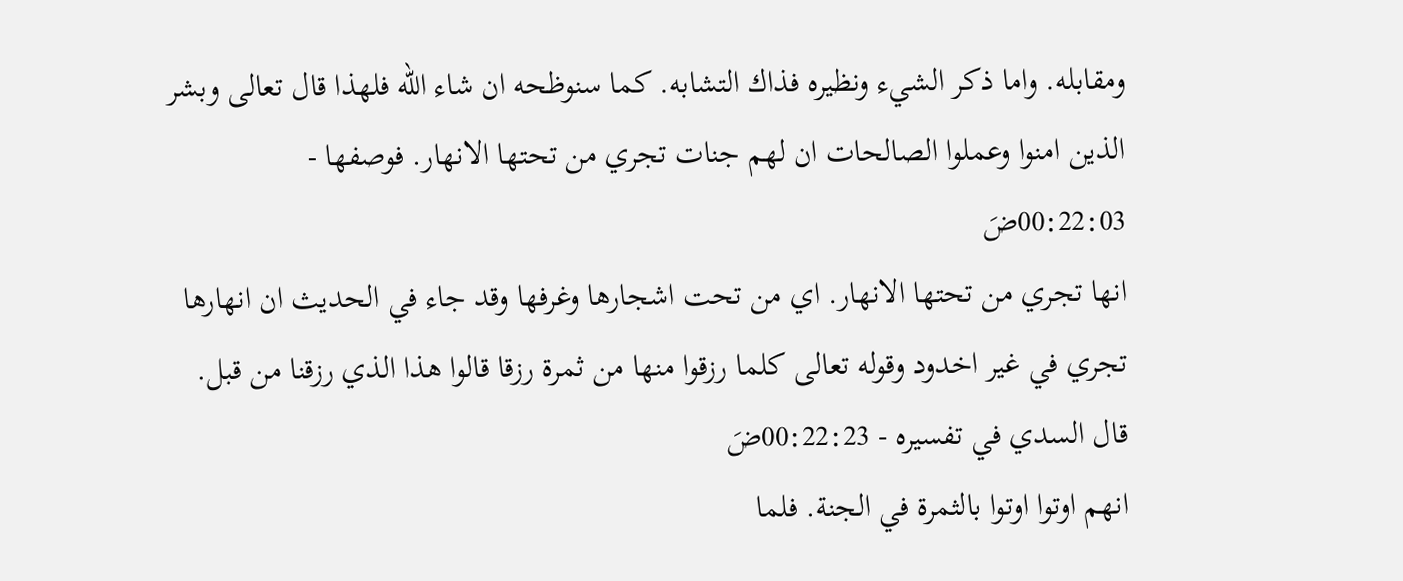ومقابله. واما ذكر الشيء ونظيره فذاك التشابه. كما سنوظحه ان شاء الله فلهذا قال تعالى وبشر الذين امنوا وعملوا الصالحات ان لهم جنات تجري من تحتها الانهار. فوصفها - 00:22:03ضَ
انها تجري من تحتها الانهار. اي من تحت اشجارها وغرفها وقد جاء في الحديث ان انهارها تجري في غير اخدود وقوله تعالى كلما رزقوا منها من ثمرة رزقا قالوا هذا الذي رزقنا من قبل. قال السدي في تفسيره - 00:22:23ضَ
انهم اوتوا اوتوا بالثمرة في الجنة. فلما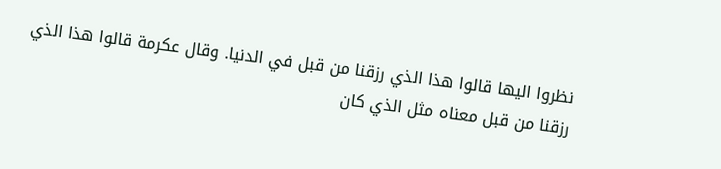نظروا اليها قالوا هذا الذي رزقنا من قبل في الدنيا. وقال عكرمة قالوا هذا الذي رزقنا من قبل معناه مثل الذي كان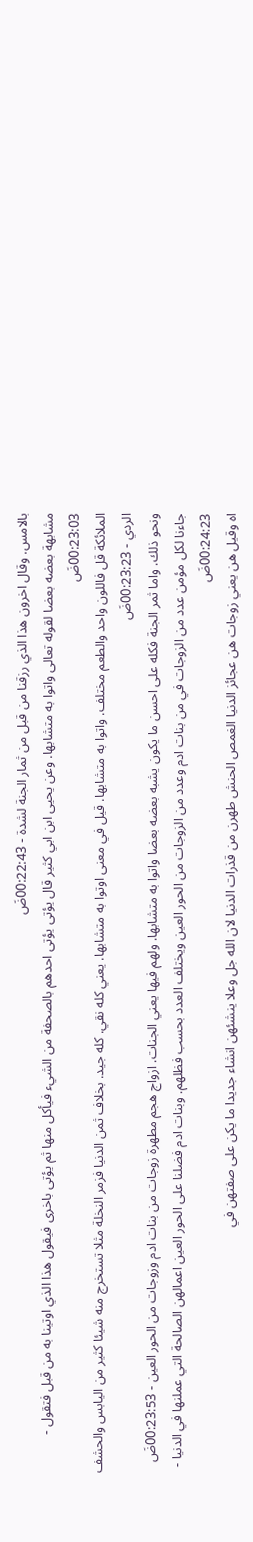بالامس. وقال اخرون هذا الذي رزقنا من قبل من ثمار الجنة لشدة - 00:22:43ضَ
مشابهة بعضه بعضا لقوله تعالى واتوا به متشابها. وعن يحيى ابن ابي كثير قال يؤتى يؤتى احدهم بالصحفة من الشيء فيأكل منها ثم يؤتى باخرى فيقول هذا الذي اوتينا به من قبل فتقول - 00:23:03ضَ
الملائكة قل فاللون واحد والطعم مختلف. واتوا به متشابها. قيل في معنى اوتوا به متشابها. يعني كله نقي. كله جيد. بخلاف ثمن الدنيا فزمر النخلة مثلا تستخرج منه شيئا كثير من اليابس والحشف الردي - 00:23:23ضَ
ونحو ذلك. واما ثمر الجنة فكله على احسن ما يكون يشبه بعضه بعضا واتوا به متشابها. ولهم فيها يعني الجنات. ازواج هجم مطهرة زوجات من بنات ادم وزوجات من الحور العين - 00:23:53ضَ
جاءنا لكل مؤمن عدد من الزوجات في من بنات ادم وعدد من الزوجات من الحور العين ويختلف العدد بحسب فظلهم. وبنات ادم فضلنا على الحور العين اعمالهن الصالحة التي عملنها في الدنيا - 00:24:23ضَ
اه وقيل هن يعني زوجات هن عجائز الدنيا الغمص الحنش طهرن من قذرات الدنيا لان الله جل وعلا ينشئهن انشاء جديدا ما يكن على صفتهن في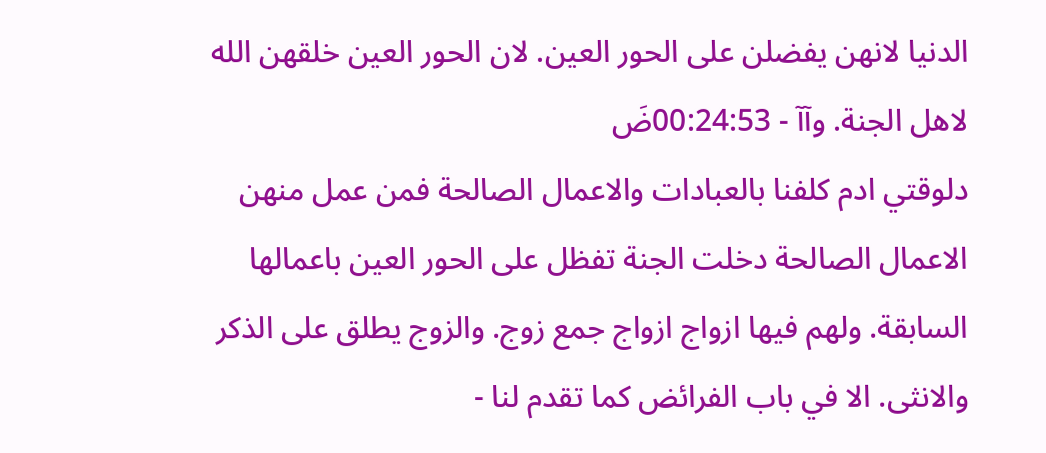الدنيا لانهن يفضلن على الحور العين. لان الحور العين خلقهن الله لاهل الجنة. وآآ - 00:24:53ضَ
دلوقتي ادم كلفنا بالعبادات والاعمال الصالحة فمن عمل منهن الاعمال الصالحة دخلت الجنة تفظل على الحور العين باعمالها السابقة. ولهم فيها ازواج ازواج جمع زوج. والزوج يطلق على الذكر والانثى. الا في باب الفرائض كما تقدم لنا -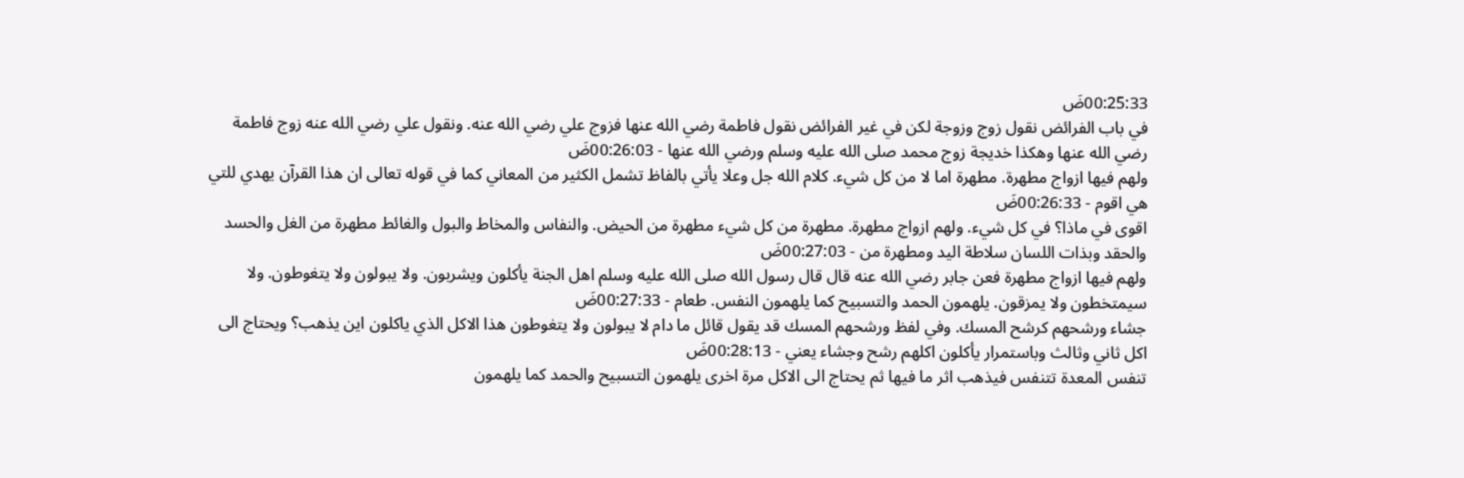00:25:33ضَ
في باب الفرائض نقول زوج وزوجة لكن في غير الفرائض نقول فاطمة رضي الله عنها فزوج علي رضي الله عنه. ونقول علي رضي الله عنه زوج فاطمة رضي الله عنها وهكذا خديجة زوج محمد صلى الله عليه وسلم ورضي الله عنها - 00:26:03ضَ
ولهم فيها ازواج مطهرة. مطهرة اما لا من كل شيء. كلام الله جل وعلا يأتي بالفاظ تشمل الكثير من المعاني كما في قوله تعالى ان هذا القرآن يهدي للتي هي اقوم - 00:26:33ضَ
اقوى في ماذا؟ في كل شيء. ولهم ازواج مطهرة. مطهرة من كل شيء مطهرة من الحيض. والنفاس والمخاط والبول والغائط مطهرة من الغل والحسد والحقد وبذات اللسان سلاطة اليد ومطهرة من - 00:27:03ضَ
ولهم فيها ازواج مطهرة فعن جابر رضي الله عنه قال قال رسول الله صلى الله عليه وسلم اهل الجنة يأكلون ويشربون. ولا يبولون ولا يتغوطون. ولا سيمتخطون ولا يمزقون. يلهمون الحمد والتسبيح كما يلهمون النفس. طعام - 00:27:33ضَ
جشاء ورشحهم كرشح المسك. وفي لفظ ورشحهم المسك قد يقول قائل ما دام لا يبولون ولا يتغوطون هذا الاكل الذي ياكلون اين يذهب؟ ويحتاج الى اكل ثاني وثالث وباستمرار يأكلون اكلهم رشح وجشاء يعني - 00:28:13ضَ
تنفس المعدة تتنفس فيذهب اثر ما فيها ثم يحتاج الى الاكل مرة اخرى يلهمون التسبيح والحمد كما يلهمون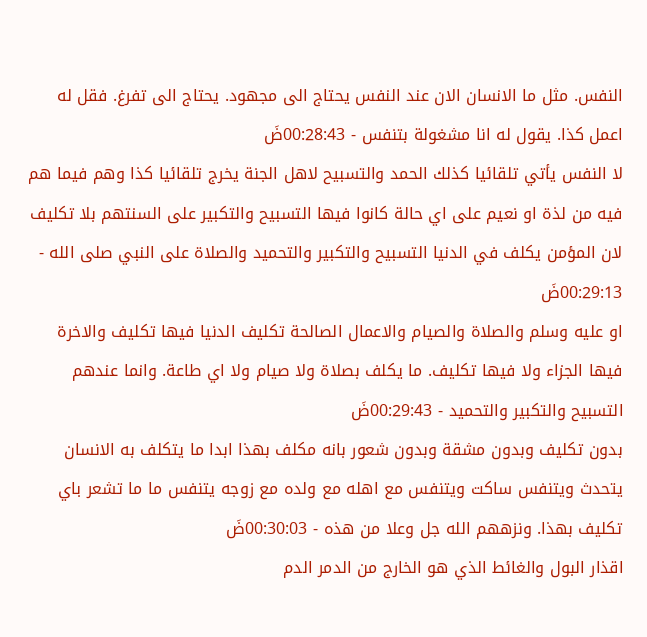النفس. مثل ما الانسان الان عند النفس يحتاج الى مجهود. يحتاج الى تفرغ. فقل له اعمل كذا. يقول له انا مشغولة بتنفس - 00:28:43ضَ
لا النفس يأتي تلقائيا كذلك الحمد والتسبيح لاهل الجنة يخرج تلقائيا كذا وهم فيما هم فيه من لذة او نعيم على اي حالة كانوا فيها التسبيح والتكبير على السنتهم بلا تكليف لان المؤمن يكلف في الدنيا التسبيح والتكبير والتحميد والصلاة على النبي صلى الله - 00:29:13ضَ
او عليه وسلم والصلاة والصيام والاعمال الصالحة تكليف الدنيا فيها تكليف والاخرة فيها الجزاء ولا فيها تكليف. ما يكلف بصلاة ولا صيام ولا اي طاعة. وانما عندهم التسبيح والتكبير والتحميد - 00:29:43ضَ
بدون تكليف وبدون مشقة وبدون شعور بانه مكلف بهذا ابدا ما يتكلف به الانسان يتحدث ويتنفس ساكت ويتنفس مع اهله مع ولده مع زوجه يتنفس ما ما تشعر باي تكليف بهذا. ونزههم الله جل وعلا من هذه - 00:30:03ضَ
اقذار البول والغائط الذي هو الخارج من الدمر الدم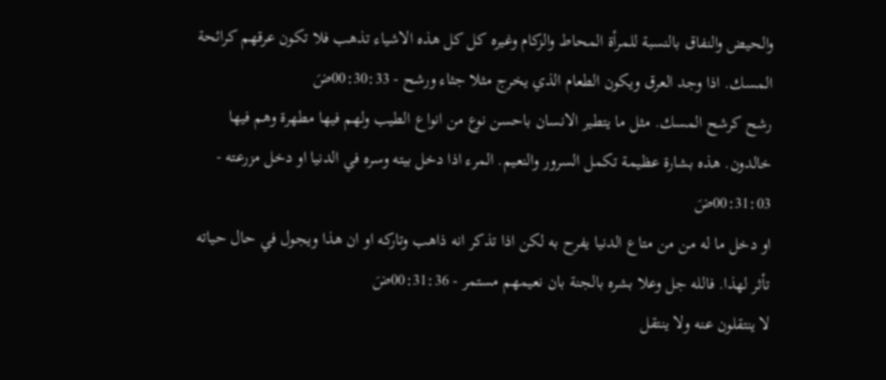والحيض والنفاق بالنسبة للمرأة المحاط والزكام وغيره كل كل هذه الاشياء تذهب فلا تكون عرقهم كرائحة المسك. اذا وجد العرق ويكون الطعام الذي يخرج مثلا جثاء ورشح - 00:30:33ضَ
رشح كرشح المسك. مثل ما يتطير الانسان باحسن نوع من انواع الطيب ولهم فيها مطهرة وهم فيها خالدون. هذه بشارة عظيمة تكمل السرور والنعيم. المرء اذا دخل بيته وسره في الدنيا او دخل مزرعته - 00:31:03ضَ
او دخل ما له من من متاع الدنيا يفرح به لكن اذا تذكر انه ذاهب وتاركه او ان هذا ويجول في حال حياته تأثر لهذا. فالله جل وعلا بشره بالجنة بان نعيمهم مستمر - 00:31:36ضَ
لا ينتقلون عنه ولا ينتقل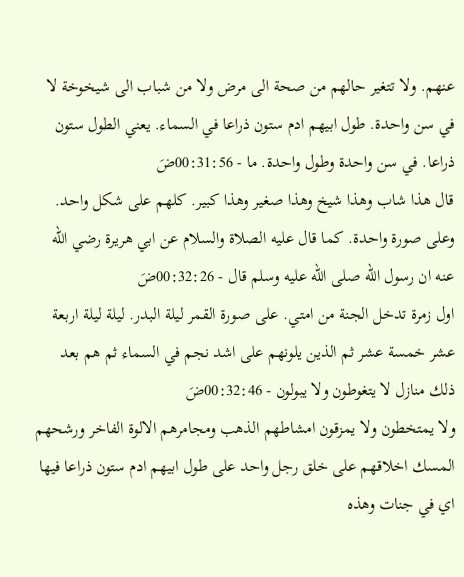عنهم. ولا تتغير حالهم من صحة الى مرض ولا من شباب الى شيخوخة لا في سن واحدة. طول ابيهم ادم ستون ذراعا في السماء. يعني الطول ستون ذراعا. في سن واحدة وطول واحدة. ما - 00:31:56ضَ
قال هذا شاب وهذا شيخ وهذا صغير وهذا كبير. كلهم على شكل واحد. وعلى صورة واحدة. كما قال عليه الصلاة والسلام عن ابي هريرة رضي الله عنه ان رسول الله صلى الله عليه وسلم قال - 00:32:26ضَ
اول زمرة تدخل الجنة من امتي. على صورة القمر ليلة البدر. ليلة ليلة اربعة عشر خمسة عشر ثم الذين يلونهم على اشد نجم في السماء ثم هم بعد ذلك منازل لا يتغوطون ولا يبولون - 00:32:46ضَ
ولا يمتخطون ولا يمزقون امشاطهم الذهب ومجامرهم الالوة الفاخر ورشحهم المسك اخلاقهم على خلق رجل واحد على طول ابيهم ادم ستون ذراعا فيها اي في جنات وهذه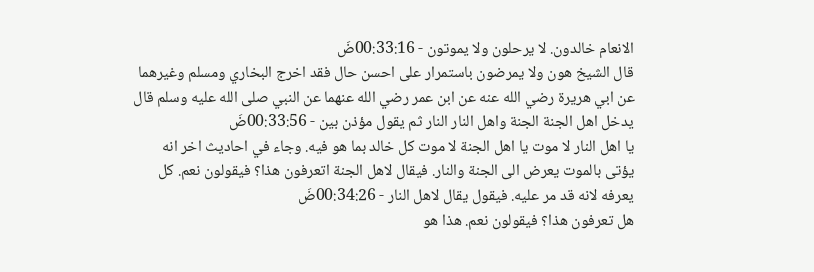الانعام خالدون. لا يرحلون ولا يموتون - 00:33:16ضَ
قال الشيخ هون ولا يمرضون باستمرار على احسن حال فقد اخرج البخاري ومسلم وغيرهما عن ابي هريرة رضي الله عنه عن ابن عمر رضي الله عنهما عن النبي صلى الله عليه وسلم قال يدخل اهل الجنة الجنة واهل النار النار ثم يقول مؤذن بين - 00:33:56ضَ
يا اهل النار لا موت يا اهل الجنة لا موت كل خالد بما هو فيه. وجاء في احاديث اخر انه يؤتى بالموت يعرض الى الجنة والنار. فيقال لاهل الجنة اتعرفون هذا؟ فيقولون نعم. كل يعرفه لانه قد مر عليه. فيقول يقال لاهل النار - 00:34:26ضَ
هل تعرفون هذا؟ فيقولون نعم. هذا هو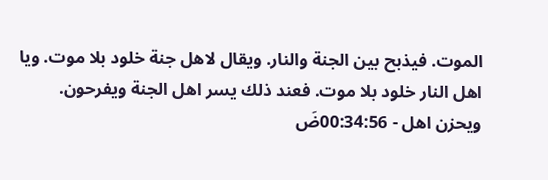الموت. فيذبح بين الجنة والنار. ويقال لاهل جنة خلود بلا موت. ويا اهل النار خلود بلا موت. فعند ذلك يسر اهل الجنة ويفرحون. ويحزن اهل - 00:34:56ضَ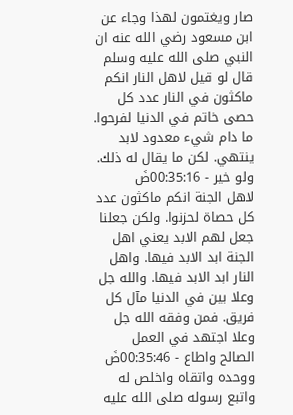صار ويغتمون لهذا وجاء عن ابن مسعود رضي الله عنه ان النبي صلى الله عليه وسلم قال لو قيل لاهل النار انكم ماكثون في النار عدد كل حصى خاتم في الدنيا لفرحوا. ما دام شيء معدود لابد ينتهي. لكن ما يقال له ذلك. ولو خير - 00:35:16ضَ
لاهل الجنة انكم ماكثون عدد كل حصاة لحزنوا. ولكن جعلنا جعل لهم الابد يعني اهل الجنة ابد الابد فيها. واهل النار ابد الابد فيها. والله جل وعلا بين في الدنيا مآل كل فريق. فمن وفقه الله جل وعلا اجتهد في العمل الصالح واطاع - 00:35:46ضَ
ووحده واتقاه واخلص له واتبع رسوله صلى الله عليه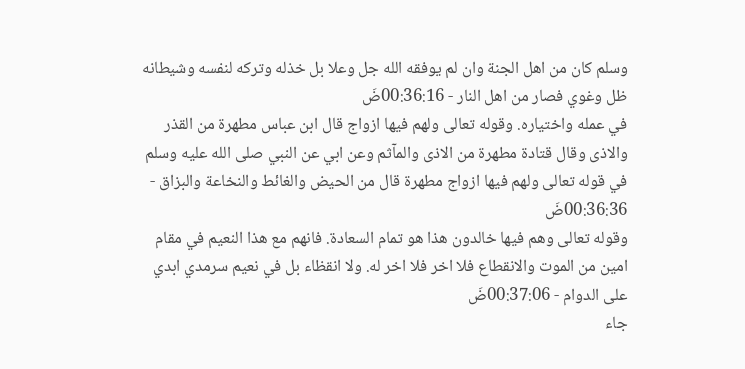وسلم كان من اهل الجنة وان لم يوفقه الله جل وعلا بل خذله وتركه لنفسه وشيطانه ظل وغوي فصار من اهل النار - 00:36:16ضَ
في عمله واختياره. وقوله تعالى ولهم فيها ازواج قال ابن عباس مطهرة من القذر والاذى وقال قتادة مطهرة من الاذى والمآثم وعن ابي عن النبي صلى الله عليه وسلم في قوله تعالى ولهم فيها ازواج مطهرة قال من الحيض والغائط والنخاعة والبزاق - 00:36:36ضَ
وقوله تعالى وهم فيها خالدون هذا هو تمام السعادة. فانهم مع هذا النعيم في مقام امين من الموت والانقطاع فلا اخر فلا اخر له. ولا انقظاء بل في نعيم سرمدي ابدي على الدوام - 00:37:06ضَ
جاء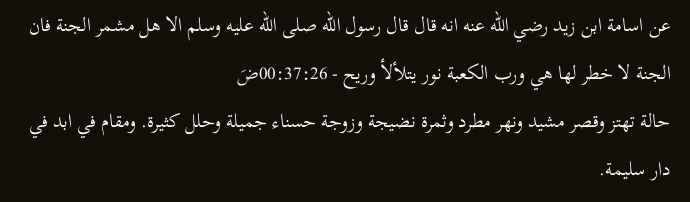عن اسامة ابن زيد رضي الله عنه انه قال قال رسول الله صلى الله عليه وسلم الا هل مشمر الجنة فان الجنة لا خطر لها هي ورب الكعبة نور يتلألأ وريح - 00:37:26ضَ
حالة تهتز وقصر مشيد ونهر مطرد وثمرة نضيجة وزوجة حسناء جميلة وحلل كثيرة. ومقام في ابد في دار سليمة.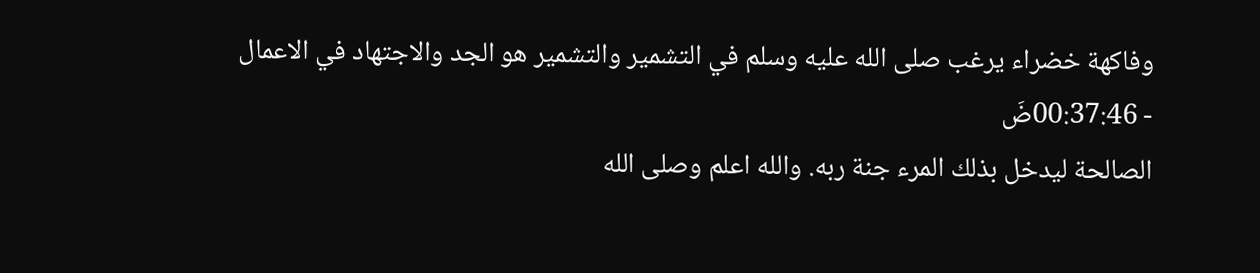وفاكهة خضراء يرغب صلى الله عليه وسلم في التشمير والتشمير هو الجد والاجتهاد في الاعمال - 00:37:46ضَ
الصالحة ليدخل بذلك المرء جنة ربه. والله اعلم وصلى الله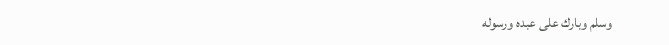وسلم وبارك على عبده ورسوله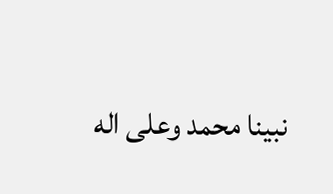نبينا محمد وعلى اله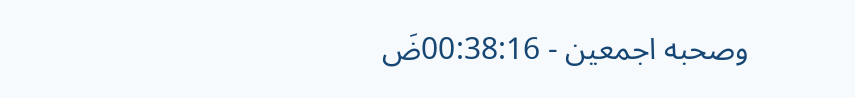وصحبه اجمعين - 00:38:16ضَ